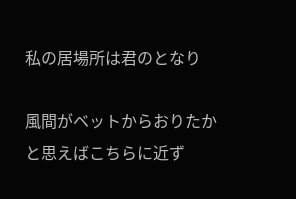私の居場所は君のとなり

風間がベットからおりたかと思えばこちらに近ず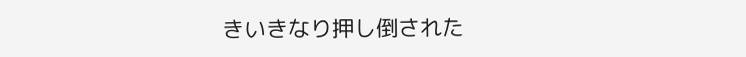きいきなり押し倒された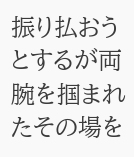振り払おうとするが両腕を掴まれたその場を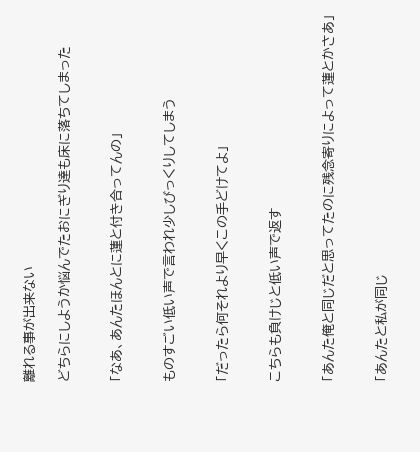離れる事が出来ない

どちらにしようか悩んでたおにぎり達も床に落ちてしまった


「なあ、あんたほんとに蓮と付き合ってんの」


ものすごい低い声で言われ少しびっくりしてしまう


「だったら何それより早くこの手どけてよ」


こちらも負けじと低い声で返す


「あんた俺と同じだと思ってたのに残念寄りによって蓮とかさあ」


「あんたと私が同じ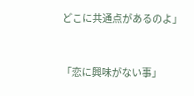どこに共通点があるのよ」


「恋に興味がない事」